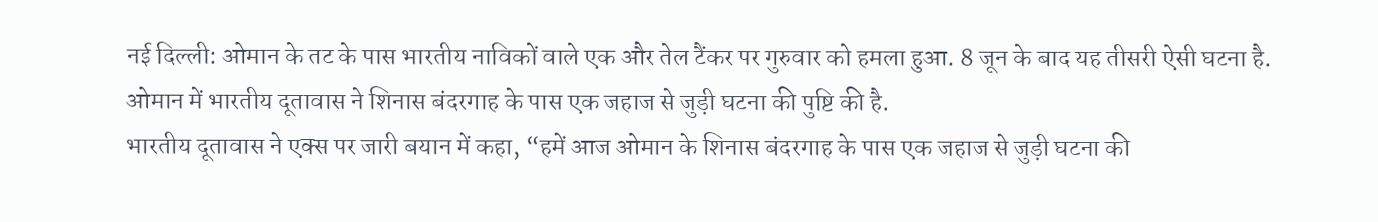नई दिल्ली: ओमान के तट के पास भारतीय नाविकों वाले एक और तेल टैंकर पर गुरुवार को हमला हुआ. 8 जून के बाद यह तीसरी ऐसी घटना है.
ओमान में भारतीय दूतावास ने शिनास बंदरगाह के पास एक जहाज से जुड़ी घटना की पुष्टि की है.
भारतीय दूतावास ने एक्स पर जारी बयान में कहा, “हमें आज ओमान के शिनास बंदरगाह के पास एक जहाज से जुड़ी घटना की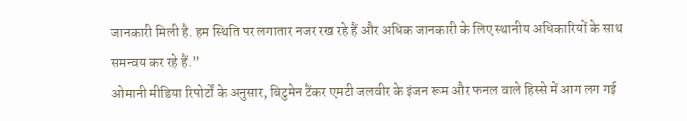जानकारी मिली है. हम स्थिति पर लगातार नजर रख रहे हैं और अधिक जानकारी के लिए स्थानीय अधिकारियों के साथ समन्वय कर रहे हैं.”
ओमानी मीडिया रिपोर्टों के अनुसार, बिटुमेन टैंकर एमटी जलवीर के इंजन रूम और फनल वाले हिस्से में आग लग गई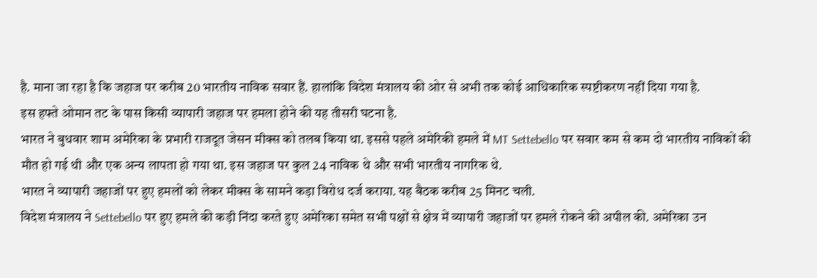है. माना जा रहा है कि जहाज पर करीब 20 भारतीय नाविक सवार हैं. हालांकि विदेश मंत्रालय की ओर से अभी तक कोई आधिकारिक स्पष्टीकरण नहीं दिया गया है.
इस हफ्ते ओमान तट के पास किसी व्यापारी जहाज पर हमला होने की यह तीसरी घटना है.
भारत ने बुधवार शाम अमेरिका के प्रभारी राजदूत जेसन मीक्स को तलब किया था. इससे पहले अमेरिकी हमले में MT Settebello पर सवार कम से कम दो भारतीय नाविकों की मौत हो गई थी और एक अन्य लापता हो गया था. इस जहाज पर कुल 24 नाविक थे और सभी भारतीय नागरिक थे.
भारत ने व्यापारी जहाजों पर हुए हमलों को लेकर मीक्स के सामने कड़ा विरोध दर्ज कराया. यह बैठक करीब 25 मिनट चली.
विदेश मंत्रालय ने Settebello पर हुए हमले की कड़ी निंदा करते हुए अमेरिका समेत सभी पक्षों से क्षेत्र में व्यापारी जहाजों पर हमले रोकने की अपील की. अमेरिका उन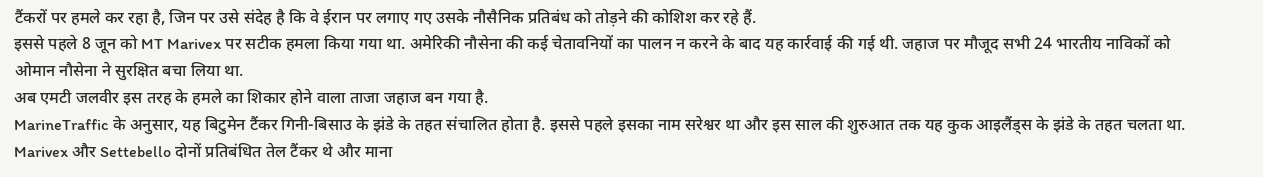टैंकरों पर हमले कर रहा है, जिन पर उसे संदेह है कि वे ईरान पर लगाए गए उसके नौसैनिक प्रतिबंध को तोड़ने की कोशिश कर रहे हैं.
इससे पहले 8 जून को MT Marivex पर सटीक हमला किया गया था. अमेरिकी नौसेना की कई चेतावनियों का पालन न करने के बाद यह कार्रवाई की गई थी. जहाज पर मौजूद सभी 24 भारतीय नाविकों को ओमान नौसेना ने सुरक्षित बचा लिया था.
अब एमटी जलवीर इस तरह के हमले का शिकार होने वाला ताजा जहाज बन गया है.
MarineTraffic के अनुसार, यह बिटुमेन टैंकर गिनी-बिसाउ के झंडे के तहत संचालित होता है. इससे पहले इसका नाम सरेश्वर था और इस साल की शुरुआत तक यह कुक आइलैंड्स के झंडे के तहत चलता था.
Marivex और Settebello दोनों प्रतिबंधित तेल टैंकर थे और माना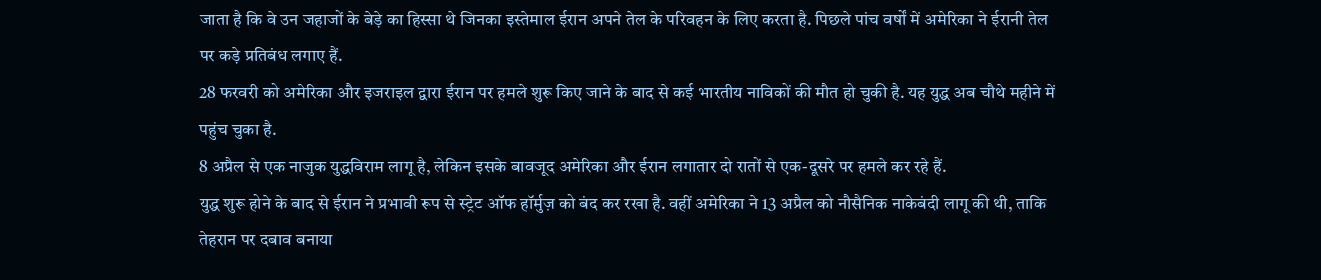जाता है कि वे उन जहाजों के बेड़े का हिस्सा थे जिनका इस्तेमाल ईरान अपने तेल के परिवहन के लिए करता है. पिछले पांच वर्षों में अमेरिका ने ईरानी तेल पर कड़े प्रतिबंध लगाए हैं.
28 फरवरी को अमेरिका और इजराइल द्वारा ईरान पर हमले शुरू किए जाने के बाद से कई भारतीय नाविकों की मौत हो चुकी है. यह युद्ध अब चौथे महीने में पहुंच चुका है.
8 अप्रैल से एक नाजुक युद्धविराम लागू है, लेकिन इसके बावजूद अमेरिका और ईरान लगातार दो रातों से एक-दूसरे पर हमले कर रहे हैं.
युद्ध शुरू होने के बाद से ईरान ने प्रभावी रूप से स्ट्रेट ऑफ हॉर्मुज़ को बंद कर रखा है. वहीं अमेरिका ने 13 अप्रैल को नौसैनिक नाकेबंदी लागू की थी, ताकि तेहरान पर दबाव बनाया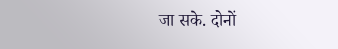जा सके. दोनों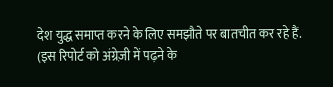देश युद्ध समाप्त करने के लिए समझौते पर बातचीत कर रहे हैं.
(इस रिपोर्ट को अंग्रेज़ी में पढ़ने के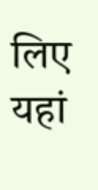लिए यहां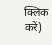क्लिक करें)